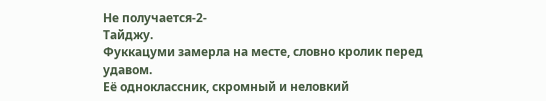Не получается-2-
Тайджу.
Фуккацуми замерла на месте, словно кролик перед удавом.
Её одноклассник, скромный и неловкий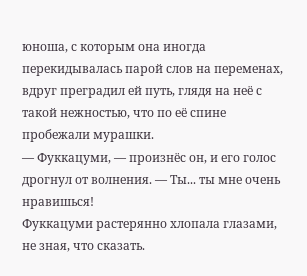юноша, с которым она иногда перекидывалась парой слов на переменах, вдруг преградил ей путь, глядя на неё с такой нежностью, что по её спине пробежали мурашки.
— Фуккацуми, — произнёс он, и его голос дрогнул от волнения. — Ты... ты мне очень нравишься!
Фуккацуми растерянно хлопала глазами, не зная, что сказать.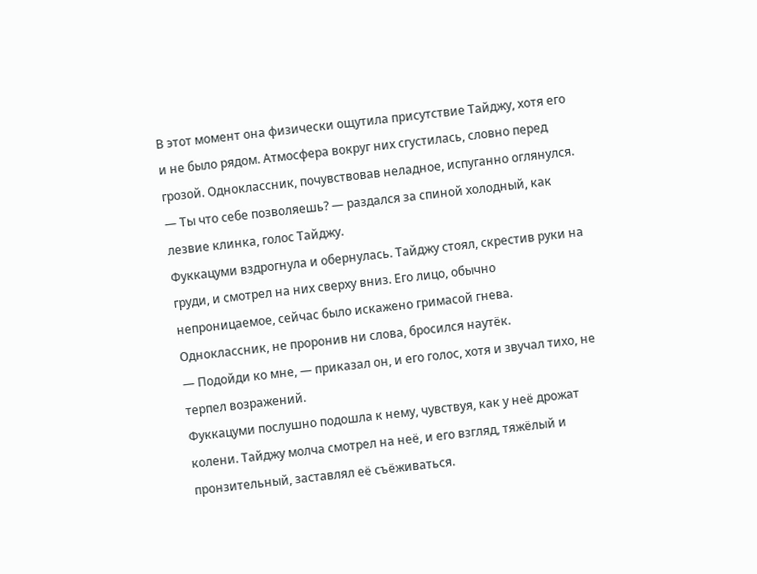В этот момент она физически ощутила присутствие Тайджу, хотя его и не было рядом. Атмосфера вокруг них сгустилась, словно перед грозой. Одноклассник, почувствовав неладное, испуганно оглянулся.
— Ты что себе позволяешь? — раздался за спиной холодный, как лезвие клинка, голос Тайджу.
Фуккацуми вздрогнула и обернулась. Тайджу стоял, скрестив руки на груди, и смотрел на них сверху вниз. Его лицо, обычно непроницаемое, сейчас было искажено гримасой гнева. Одноклассник, не проронив ни слова, бросился наутёк.
— Подойди ко мне, — приказал он, и его голос, хотя и звучал тихо, не терпел возражений.
Фуккацуми послушно подошла к нему, чувствуя, как у неё дрожат колени. Тайджу молча смотрел на неё, и его взгляд, тяжёлый и пронзительный, заставлял её съёживаться.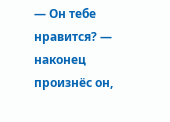— Он тебе нравится? — наконец произнёс он,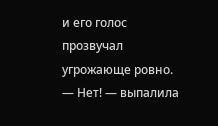и его голос прозвучал угрожающе ровно.
— Нет! — выпалила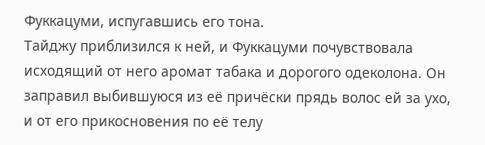Фуккацуми, испугавшись его тона.
Тайджу приблизился к ней, и Фуккацуми почувствовала исходящий от него аромат табака и дорогого одеколона. Он заправил выбившуюся из её причёски прядь волос ей за ухо, и от его прикосновения по её телу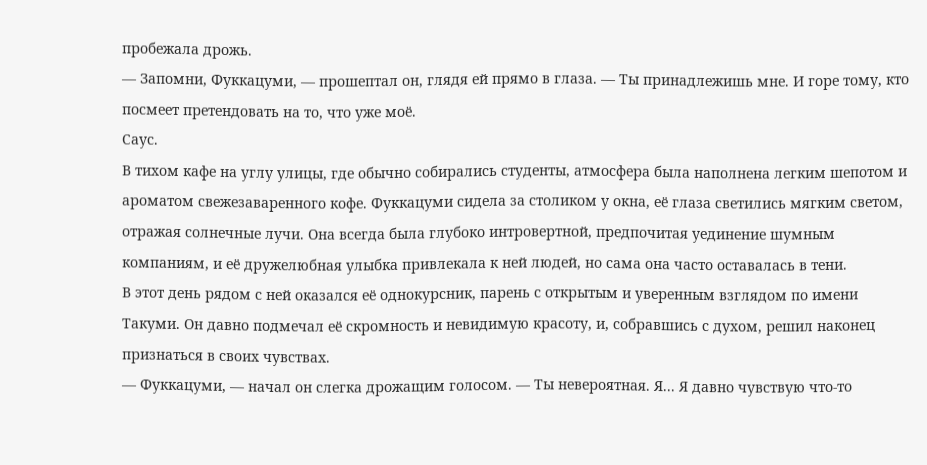пробежала дрожь.
— Запомни, Фуккацуми, — прошептал он, глядя ей прямо в глаза. — Ты принадлежишь мне. И горе тому, кто посмеет претендовать на то, что уже моё.
Саус.
В тихом кафе на углу улицы, где обычно собирались студенты, атмосфера была наполнена легким шепотом и ароматом свежезаваренного кофе. Фуккацуми сидела за столиком у окна, её глаза светились мягким светом, отражая солнечные лучи. Она всегда была глубоко интровертной, предпочитая уединение шумным компаниям, и её дружелюбная улыбка привлекала к ней людей, но сама она часто оставалась в тени.
В этот день рядом с ней оказался её однокурсник, парень с открытым и уверенным взглядом по имени Такуми. Он давно подмечал её скромность и невидимую красоту, и, собравшись с духом, решил наконец признаться в своих чувствах.
— Фуккацуми, — начал он слегка дрожащим голосом. — Ты невероятная. Я... Я давно чувствую что-то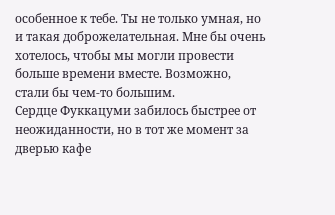особенное к тебе. Ты не только умная, но и такая доброжелательная. Мне бы очень хотелось, чтобы мы могли провести больше времени вместе. Возможно, стали бы чем-то большим.
Сердце Фуккацуми забилось быстрее от неожиданности, но в тот же момент за дверью кафе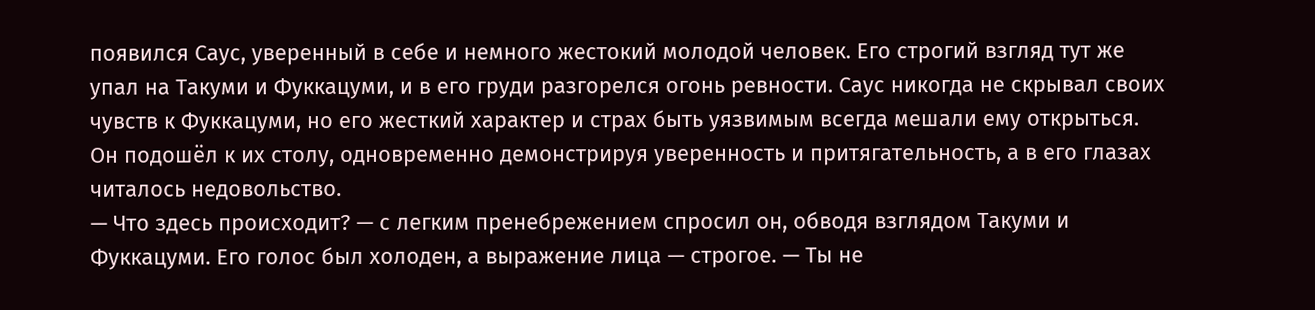появился Саус, уверенный в себе и немного жестокий молодой человек. Его строгий взгляд тут же упал на Такуми и Фуккацуми, и в его груди разгорелся огонь ревности. Саус никогда не скрывал своих чувств к Фуккацуми, но его жесткий характер и страх быть уязвимым всегда мешали ему открыться.
Он подошёл к их столу, одновременно демонстрируя уверенность и притягательность, а в его глазах читалось недовольство.
— Что здесь происходит? — с легким пренебрежением спросил он, обводя взглядом Такуми и Фуккацуми. Его голос был холоден, а выражение лица — строгое. — Ты не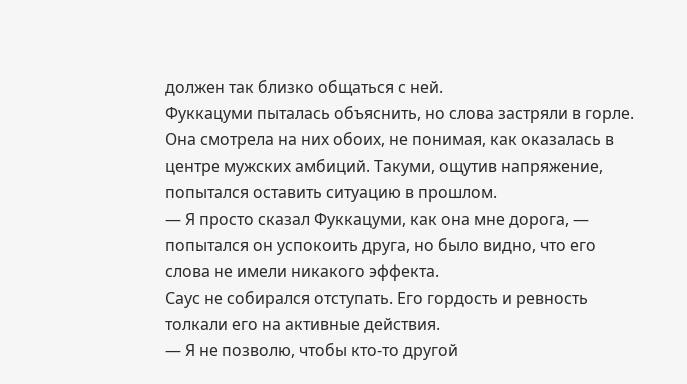должен так близко общаться с ней.
Фуккацуми пыталась объяснить, но слова застряли в горле. Она смотрела на них обоих, не понимая, как оказалась в центре мужских амбиций. Такуми, ощутив напряжение, попытался оставить ситуацию в прошлом.
— Я просто сказал Фуккацуми, как она мне дорога, — попытался он успокоить друга, но было видно, что его слова не имели никакого эффекта.
Саус не собирался отступать. Его гордость и ревность толкали его на активные действия.
— Я не позволю, чтобы кто-то другой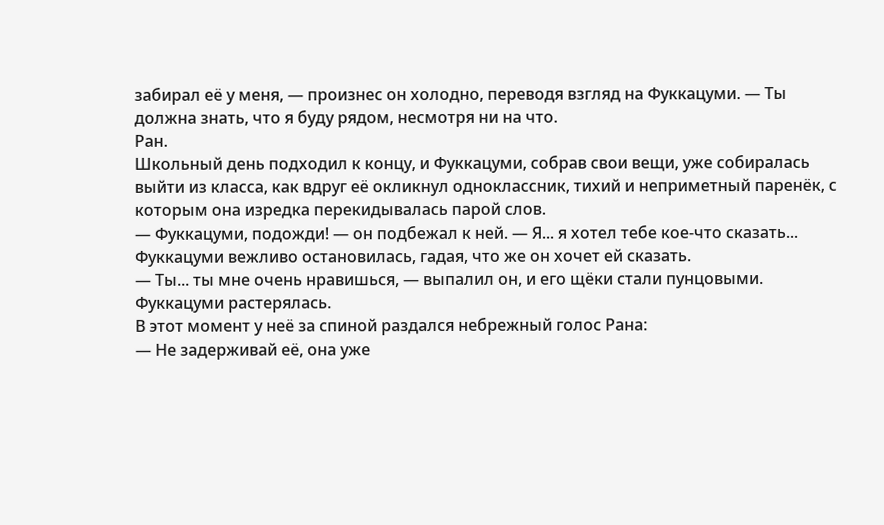забирал её у меня, — произнес он холодно, переводя взгляд на Фуккацуми. — Ты должна знать, что я буду рядом, несмотря ни на что.
Ран.
Школьный день подходил к концу, и Фуккацуми, собрав свои вещи, уже собиралась выйти из класса, как вдруг её окликнул одноклассник, тихий и неприметный паренёк, с которым она изредка перекидывалась парой слов.
— Фуккацуми, подожди! — он подбежал к ней. — Я... я хотел тебе кое-что сказать...
Фуккацуми вежливо остановилась, гадая, что же он хочет ей сказать.
— Ты... ты мне очень нравишься, — выпалил он, и его щёки стали пунцовыми.
Фуккацуми растерялась.
В этот момент у неё за спиной раздался небрежный голос Рана:
— Не задерживай её, она уже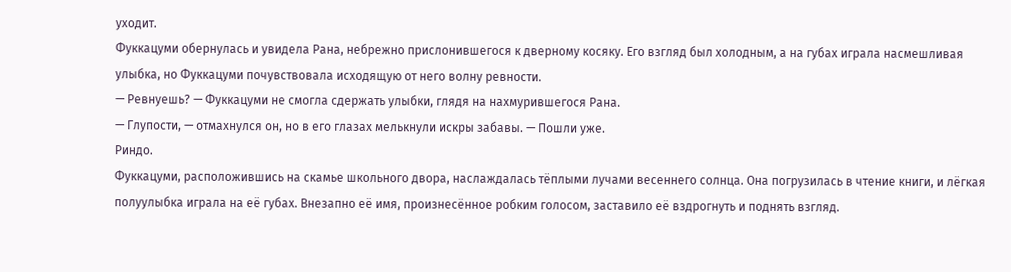уходит.
Фуккацуми обернулась и увидела Рана, небрежно прислонившегося к дверному косяку. Его взгляд был холодным, а на губах играла насмешливая улыбка, но Фуккацуми почувствовала исходящую от него волну ревности.
— Ревнуешь? — Фуккацуми не смогла сдержать улыбки, глядя на нахмурившегося Рана.
— Глупости, — отмахнулся он, но в его глазах мелькнули искры забавы. — Пошли уже.
Риндо.
Фуккацуми, расположившись на скамье школьного двора, наслаждалась тёплыми лучами весеннего солнца. Она погрузилась в чтение книги, и лёгкая полуулыбка играла на её губах. Внезапно её имя, произнесённое робким голосом, заставило её вздрогнуть и поднять взгляд.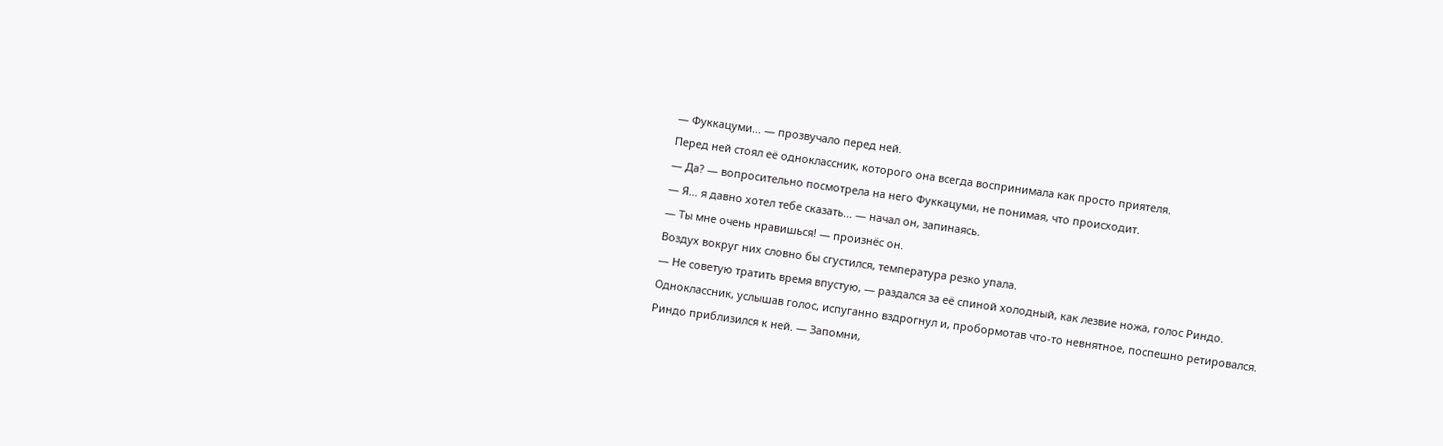— Фуккацуми... — прозвучало перед ней.
Перед ней стоял её одноклассник, которого она всегда воспринимала как просто приятеля.
— Да? — вопросительно посмотрела на него Фуккацуми, не понимая, что происходит.
— Я... я давно хотел тебе сказать... — начал он, запинаясь.
— Ты мне очень нравишься! — произнёс он.
Воздух вокруг них словно бы сгустился, температура резко упала.
— Не советую тратить время впустую, — раздался за её спиной холодный, как лезвие ножа, голос Риндо.
Одноклассник, услышав голос, испуганно вздрогнул и, пробормотав что-то невнятное, поспешно ретировался.
Риндо приблизился к ней. — Запомни,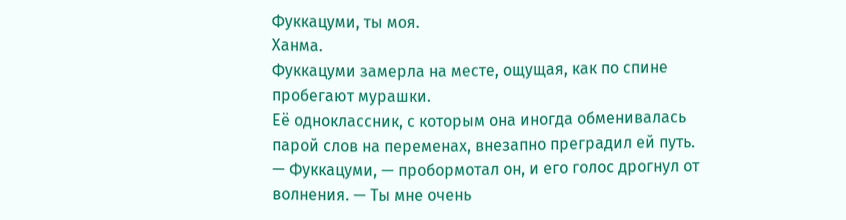Фуккацуми, ты моя.
Ханма.
Фуккацуми замерла на месте, ощущая, как по спине пробегают мурашки.
Её одноклассник, с которым она иногда обменивалась парой слов на переменах, внезапно преградил ей путь.
— Фуккацуми, — пробормотал он, и его голос дрогнул от волнения. — Ты мне очень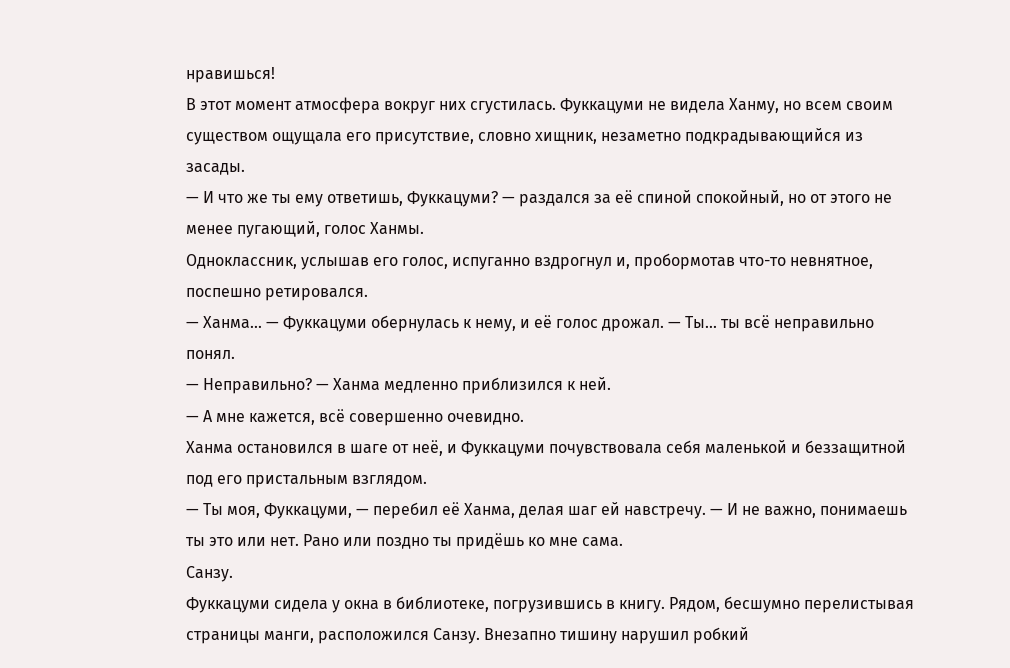нравишься!
В этот момент атмосфера вокруг них сгустилась. Фуккацуми не видела Ханму, но всем своим существом ощущала его присутствие, словно хищник, незаметно подкрадывающийся из засады.
— И что же ты ему ответишь, Фуккацуми? — раздался за её спиной спокойный, но от этого не менее пугающий, голос Ханмы.
Одноклассник, услышав его голос, испуганно вздрогнул и, пробормотав что-то невнятное, поспешно ретировался.
— Ханма... — Фуккацуми обернулась к нему, и её голос дрожал. — Ты... ты всё неправильно понял.
— Неправильно? — Ханма медленно приблизился к ней.
— А мне кажется, всё совершенно очевидно.
Ханма остановился в шаге от неё, и Фуккацуми почувствовала себя маленькой и беззащитной под его пристальным взглядом.
— Ты моя, Фуккацуми, — перебил её Ханма, делая шаг ей навстречу. — И не важно, понимаешь ты это или нет. Рано или поздно ты придёшь ко мне сама.
Санзу.
Фуккацуми сидела у окна в библиотеке, погрузившись в книгу. Рядом, бесшумно перелистывая страницы манги, расположился Санзу. Внезапно тишину нарушил робкий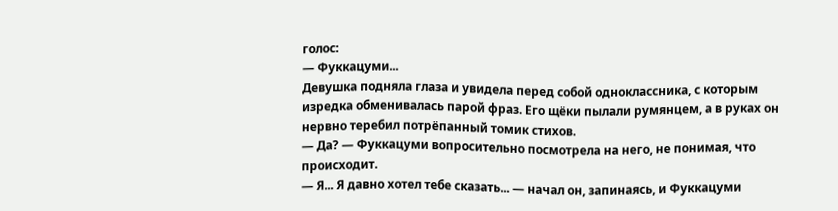голос:
— Фуккацуми...
Девушка подняла глаза и увидела перед собой одноклассника, с которым изредка обменивалась парой фраз. Его щёки пылали румянцем, а в руках он нервно теребил потрёпанный томик стихов.
— Да? — Фуккацуми вопросительно посмотрела на него, не понимая, что происходит.
— Я... Я давно хотел тебе сказать... — начал он, запинаясь, и Фуккацуми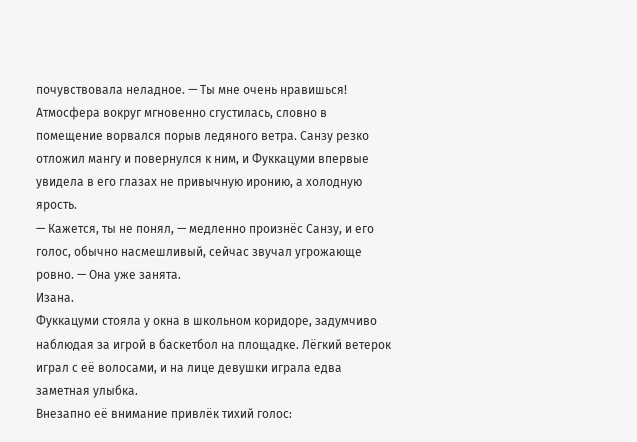почувствовала неладное. — Ты мне очень нравишься!
Атмосфера вокруг мгновенно сгустилась, словно в помещение ворвался порыв ледяного ветра. Санзу резко отложил мангу и повернулся к ним, и Фуккацуми впервые увидела в его глазах не привычную иронию, а холодную ярость.
— Кажется, ты не понял, — медленно произнёс Санзу, и его голос, обычно насмешливый, сейчас звучал угрожающе ровно. — Она уже занята.
Изана.
Фуккацуми стояла у окна в школьном коридоре, задумчиво наблюдая за игрой в баскетбол на площадке. Лёгкий ветерок играл с её волосами, и на лице девушки играла едва заметная улыбка.
Внезапно её внимание привлёк тихий голос: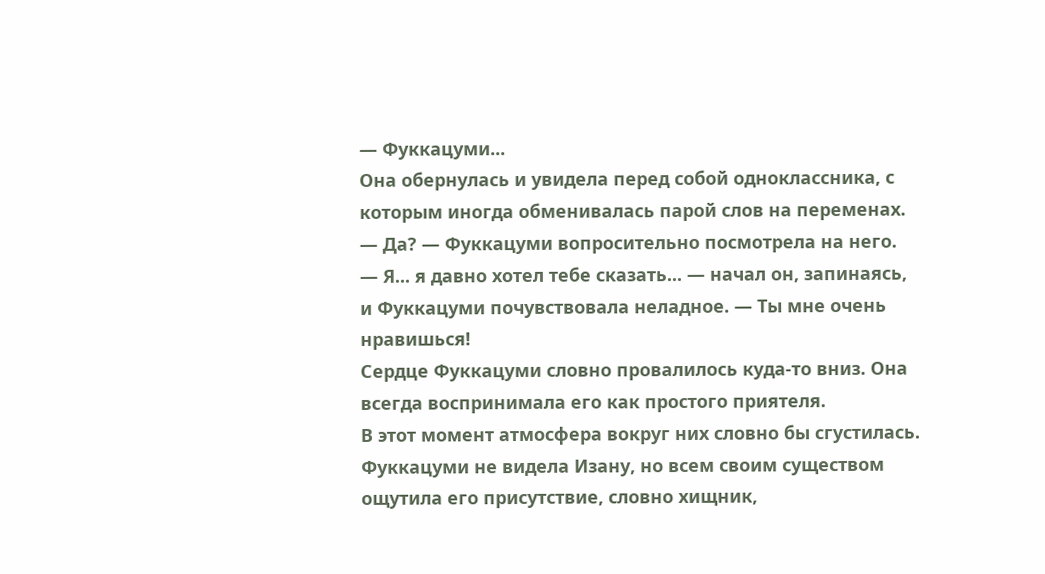— Фуккацуми...
Она обернулась и увидела перед собой одноклассника, с которым иногда обменивалась парой слов на переменах.
— Да? — Фуккацуми вопросительно посмотрела на него.
— Я... я давно хотел тебе сказать... — начал он, запинаясь, и Фуккацуми почувствовала неладное. — Ты мне очень нравишься!
Сердце Фуккацуми словно провалилось куда-то вниз. Она всегда воспринимала его как простого приятеля.
В этот момент атмосфера вокруг них словно бы сгустилась. Фуккацуми не видела Изану, но всем своим существом ощутила его присутствие, словно хищник,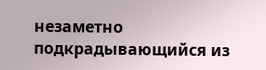незаметно подкрадывающийся из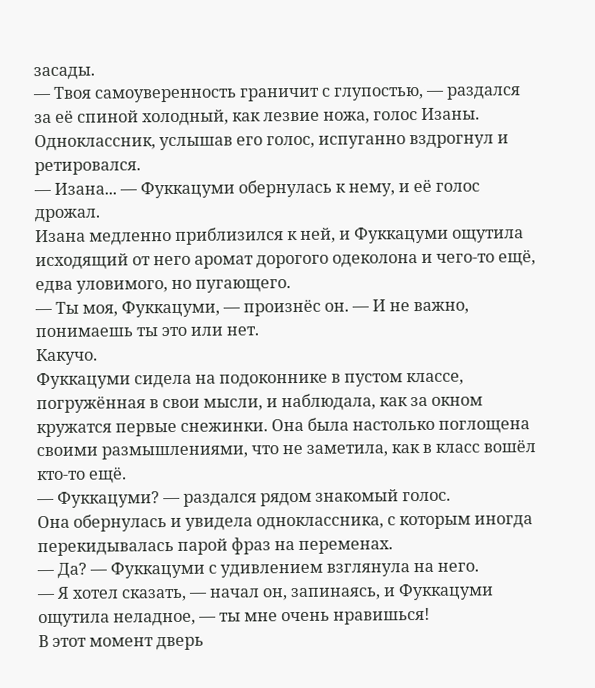засады.
— Твоя самоуверенность граничит с глупостью, — раздался за её спиной холодный, как лезвие ножа, голос Изаны.
Одноклассник, услышав его голос, испуганно вздрогнул и ретировался.
— Изана... — Фуккацуми обернулась к нему, и её голос дрожал.
Изана медленно приблизился к ней, и Фуккацуми ощутила исходящий от него аромат дорогого одеколона и чего-то ещё, едва уловимого, но пугающего.
— Ты моя, Фуккацуми, — произнёс он. — И не важно, понимаешь ты это или нет.
Какучо.
Фуккацуми сидела на подоконнике в пустом классе, погружённая в свои мысли, и наблюдала, как за окном кружатся первые снежинки. Она была настолько поглощена своими размышлениями, что не заметила, как в класс вошёл кто-то ещё.
— Фуккацуми? — раздался рядом знакомый голос.
Она обернулась и увидела одноклассника, с которым иногда перекидывалась парой фраз на переменах.
— Да? — Фуккацуми с удивлением взглянула на него.
— Я хотел сказать, — начал он, запинаясь, и Фуккацуми ощутила неладное, — ты мне очень нравишься!
В этот момент дверь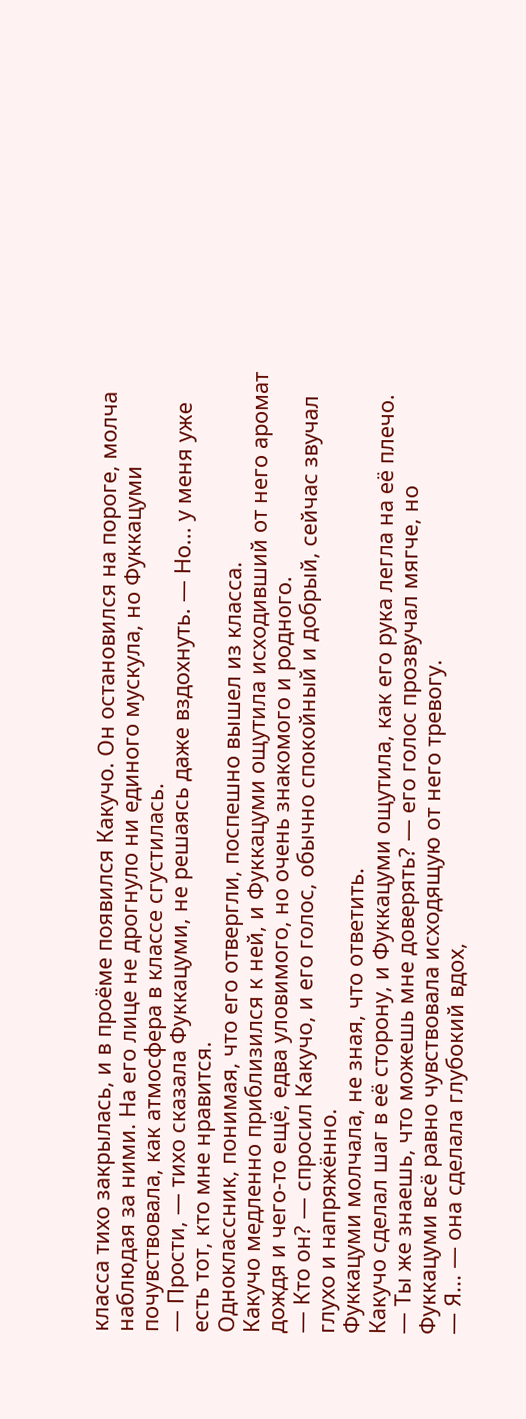класса тихо закрылась, и в проёме появился Какучо. Он остановился на пороге, молча наблюдая за ними. На его лице не дрогнуло ни единого мускула, но Фуккацуми почувствовала, как атмосфера в классе сгустилась.
— Прости, — тихо сказала Фуккацуми, не решаясь даже вздохнуть. — Но... у меня уже есть тот, кто мне нравится.
Одноклассник, понимая, что его отвергли, поспешно вышел из класса.
Какучо медленно приблизился к ней, и Фуккацуми ощутила исходивший от него аромат дождя и чего-то ещё, едва уловимого, но очень знакомого и родного.
— Кто он? — спросил Какучо, и его голос, обычно спокойный и добрый, сейчас звучал глухо и напряжённо.
Фуккацуми молчала, не зная, что ответить.
Какучо сделал шаг в её сторону, и Фуккацуми ощутила, как его рука легла на её плечо.
— Ты же знаешь, что можешь мне доверять? — его голос прозвучал мягче, но Фуккацуми всё равно чувствовала исходящую от него тревогу.
— Я... — она сделала глубокий вдох,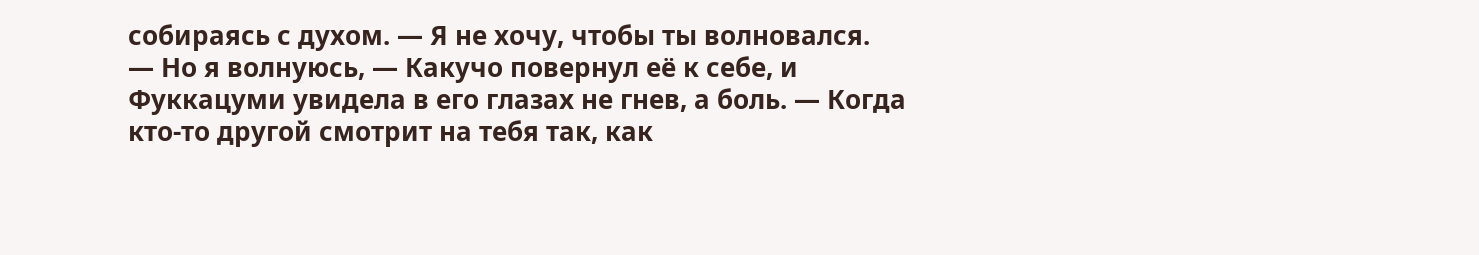собираясь с духом. — Я не хочу, чтобы ты волновался.
— Но я волнуюсь, — Какучо повернул её к себе, и Фуккацуми увидела в его глазах не гнев, а боль. — Когда кто-то другой смотрит на тебя так, как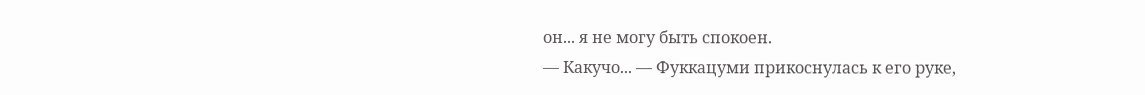он... я не могу быть спокоен.
— Какучо... — Фуккацуми прикоснулась к его руке,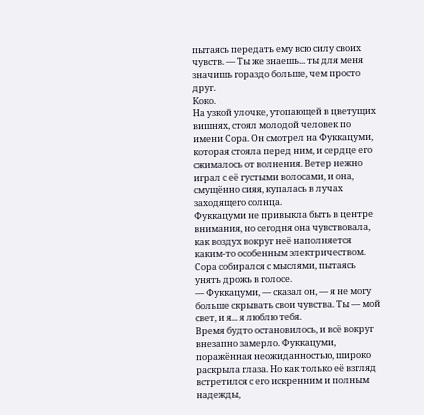пытаясь передать ему всю силу своих чувств. — Ты же знаешь... ты для меня значишь гораздо больше, чем просто друг.
Коко.
На узкой улочке, утопающей в цветущих вишнях, стоял молодой человек по имени Сора. Он смотрел на Фуккацуми, которая стояла перед ним, и сердце его сжималось от волнения. Ветер нежно играл с её густыми волосами, и она, смущённо сияя, купалась в лучах заходящего солнца.
Фуккацуми не привыкла быть в центре внимания, но сегодня она чувствовала, как воздух вокруг неё наполняется каким-то особенным электричеством. Сора собирался с мыслями, пытаясь унять дрожь в голосе.
— Фуккацуми, — сказал он, — я не могу больше скрывать свои чувства. Ты — мой свет, и я... я люблю тебя.
Время будто остановилось, и всё вокруг внезапно замерло. Фуккацуми, поражённая неожиданностью, широко раскрыла глаза. Но как только её взгляд встретился с его искренним и полным надежды,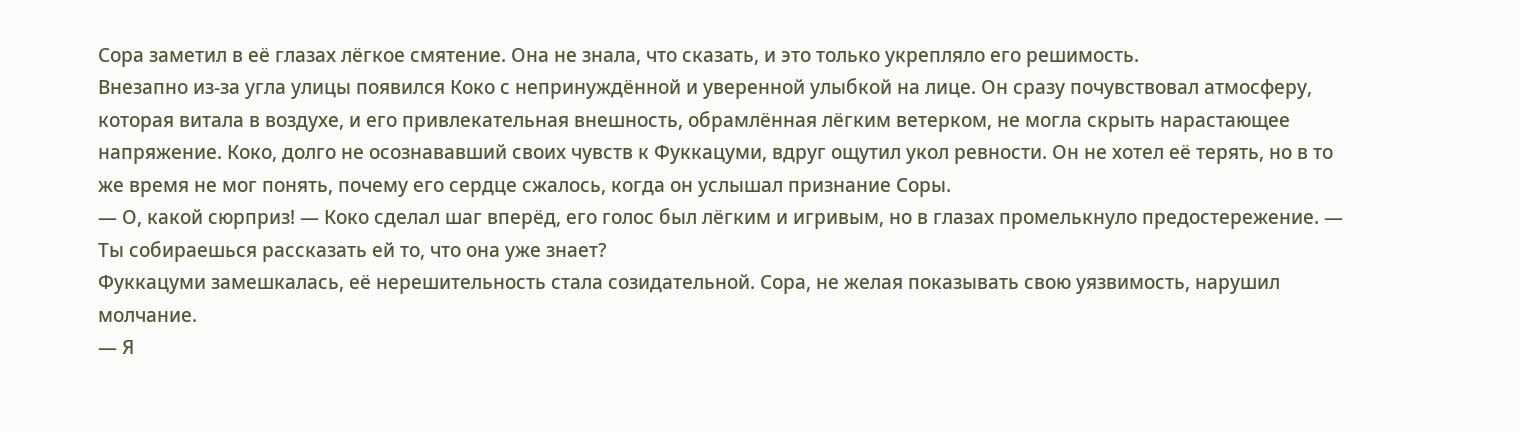Сора заметил в её глазах лёгкое смятение. Она не знала, что сказать, и это только укрепляло его решимость.
Внезапно из-за угла улицы появился Коко с непринуждённой и уверенной улыбкой на лице. Он сразу почувствовал атмосферу, которая витала в воздухе, и его привлекательная внешность, обрамлённая лёгким ветерком, не могла скрыть нарастающее напряжение. Коко, долго не осознававший своих чувств к Фуккацуми, вдруг ощутил укол ревности. Он не хотел её терять, но в то же время не мог понять, почему его сердце сжалось, когда он услышал признание Соры.
— О, какой сюрприз! — Коко сделал шаг вперёд, его голос был лёгким и игривым, но в глазах промелькнуло предостережение. — Ты собираешься рассказать ей то, что она уже знает?
Фуккацуми замешкалась, её нерешительность стала созидательной. Сора, не желая показывать свою уязвимость, нарушил молчание.
— Я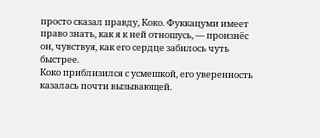просто сказал правду, Коко. Фуккацуми имеет право знать, как я к ней отношусь, — произнёс он, чувствуя, как его сердце забилось чуть быстрее.
Коко приблизился с усмешкой, его уверенность казалась почти вызывающей.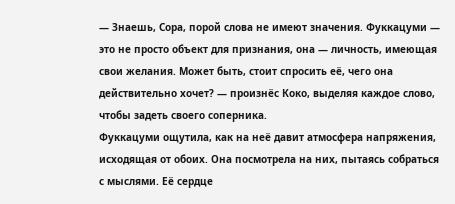— Знаешь, Сора, порой слова не имеют значения. Фуккацуми — это не просто объект для признания, она — личность, имеющая свои желания. Может быть, стоит спросить её, чего она действительно хочет? — произнёс Коко, выделяя каждое слово, чтобы задеть своего соперника.
Фуккацуми ощутила, как на неё давит атмосфера напряжения, исходящая от обоих. Она посмотрела на них, пытаясь собраться с мыслями. Её сердце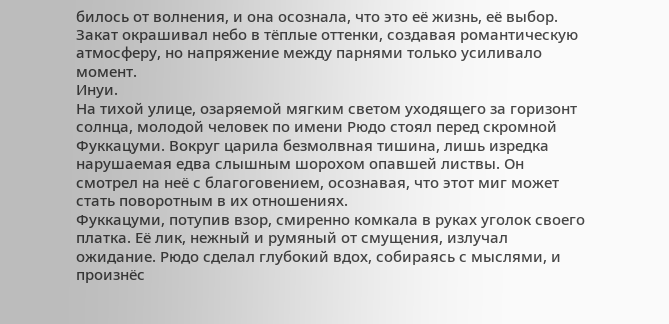билось от волнения, и она осознала, что это её жизнь, её выбор.
Закат окрашивал небо в тёплые оттенки, создавая романтическую атмосферу, но напряжение между парнями только усиливало момент.
Инуи.
На тихой улице, озаряемой мягким светом уходящего за горизонт солнца, молодой человек по имени Рюдо стоял перед скромной Фуккацуми. Вокруг царила безмолвная тишина, лишь изредка нарушаемая едва слышным шорохом опавшей листвы. Он смотрел на неё с благоговением, осознавая, что этот миг может стать поворотным в их отношениях.
Фуккацуми, потупив взор, смиренно комкала в руках уголок своего платка. Её лик, нежный и румяный от смущения, излучал ожидание. Рюдо сделал глубокий вдох, собираясь с мыслями, и произнёс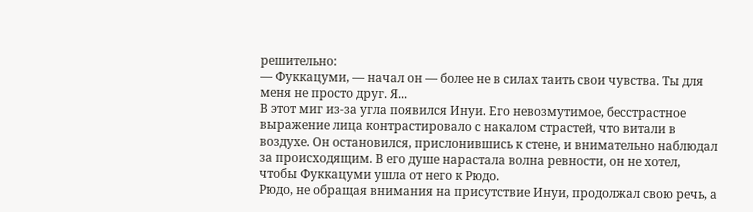решительно:
— Фуккацуми, — начал он — более не в силах таить свои чувства. Ты для меня не просто друг. Я...
В этот миг из-за угла появился Инуи. Его невозмутимое, бесстрастное выражение лица контрастировало с накалом страстей, что витали в воздухе. Он остановился, прислонившись к стене, и внимательно наблюдал за происходящим. В его душе нарастала волна ревности, он не хотел, чтобы Фуккацуми ушла от него к Рюдо.
Рюдо, не обращая внимания на присутствие Инуи, продолжал свою речь, а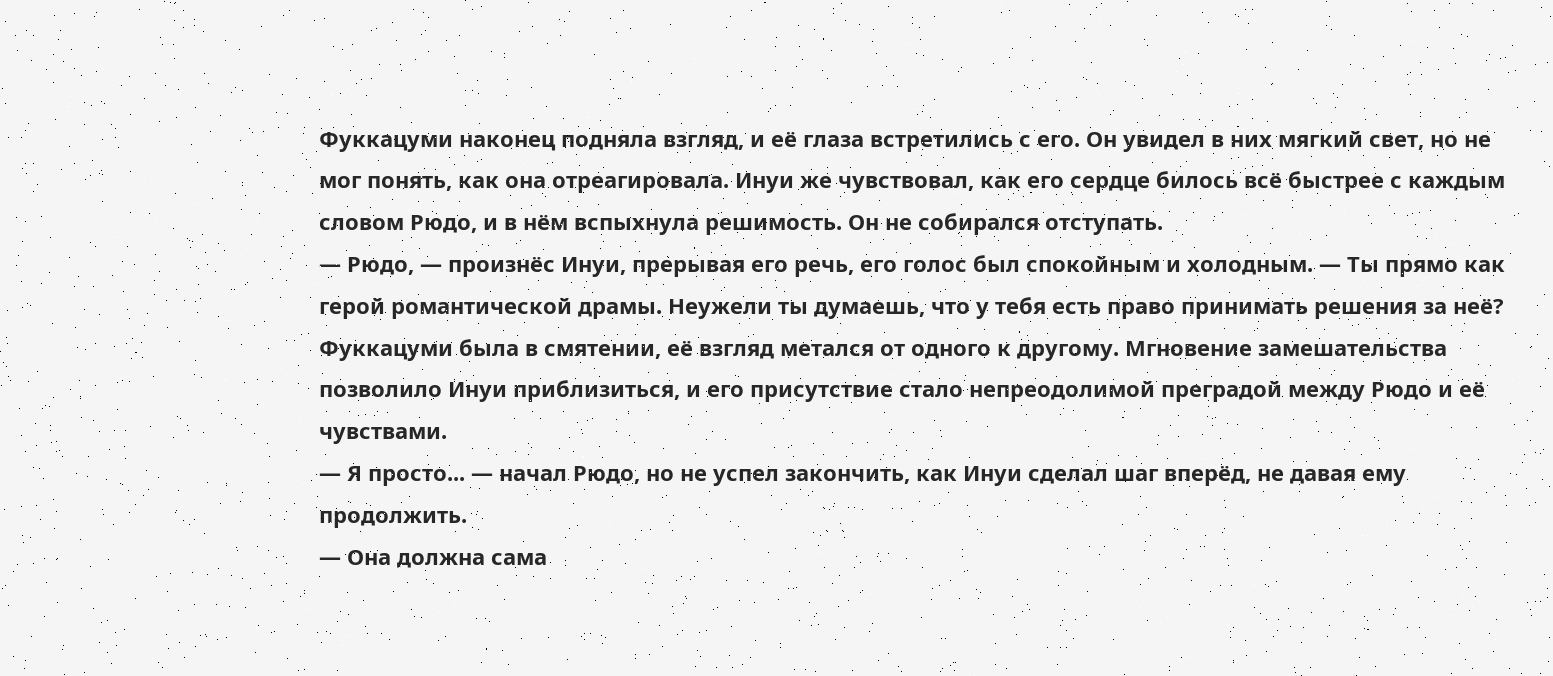Фуккацуми наконец подняла взгляд, и её глаза встретились с его. Он увидел в них мягкий свет, но не мог понять, как она отреагировала. Инуи же чувствовал, как его сердце билось всё быстрее с каждым словом Рюдо, и в нём вспыхнула решимость. Он не собирался отступать.
— Рюдо, — произнёс Инуи, прерывая его речь, его голос был спокойным и холодным. — Ты прямо как герой романтической драмы. Неужели ты думаешь, что у тебя есть право принимать решения за неё?
Фуккацуми была в смятении, её взгляд метался от одного к другому. Мгновение замешательства позволило Инуи приблизиться, и его присутствие стало непреодолимой преградой между Рюдо и её чувствами.
— Я просто... — начал Рюдо, но не успел закончить, как Инуи сделал шаг вперёд, не давая ему продолжить.
— Она должна сама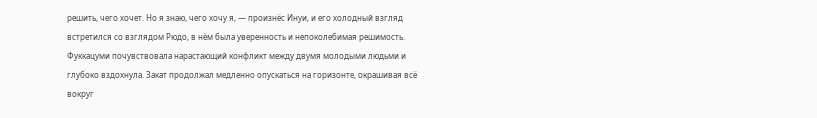решить, чего хочет. Но я знаю, чего хочу я, — произнёс Инуи, и его холодный взгляд встретился со взглядом Рюдо, в нём была уверенность и непоколебимая решимость.
Фуккацуми почувствовала нарастающий конфликт между двумя молодыми людьми и глубоко вздохнула. Закат продолжал медленно опускаться на горизонте, окрашивая всё вокруг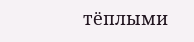тёплыми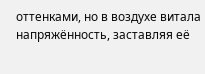оттенками, но в воздухе витала напряжённость, заставляя её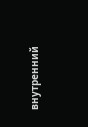внутренний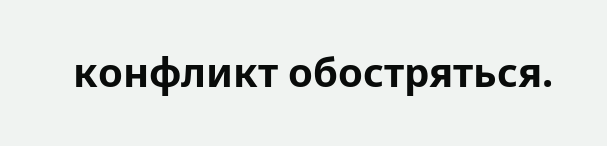конфликт обостряться.